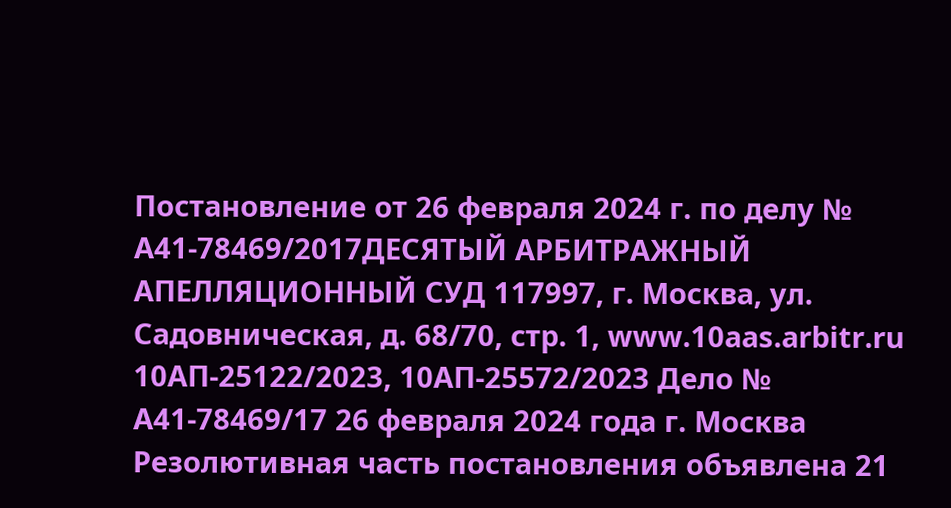Постановление от 26 февраля 2024 г. по делу № А41-78469/2017ДЕСЯТЫЙ АРБИТРАЖНЫЙ АПЕЛЛЯЦИОННЫЙ СУД 117997, г. Москва, ул. Садовническая, д. 68/70, стр. 1, www.10aas.arbitr.ru 10АП-25122/2023, 10АП-25572/2023 Дело № А41-78469/17 26 февраля 2024 года г. Москва Резолютивная часть постановления объявлена 21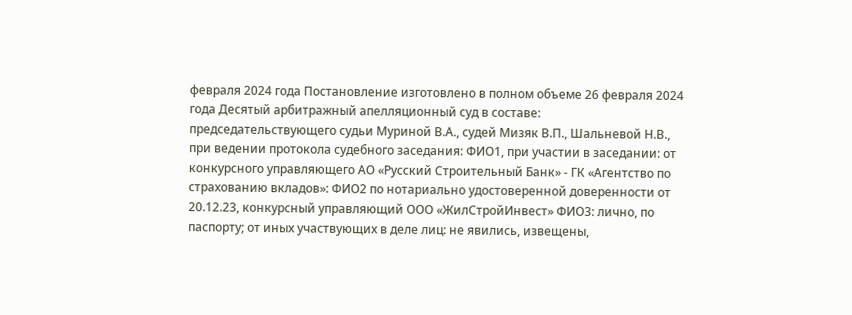февраля 2024 года Постановление изготовлено в полном объеме 26 февраля 2024 года Десятый арбитражный апелляционный суд в составе: председательствующего судьи Муриной В.А., судей Мизяк В.П., Шальневой Н.В., при ведении протокола судебного заседания: ФИО1, при участии в заседании: от конкурсного управляющего АО «Русский Строительный Банк» - ГК «Агентство по страхованию вкладов»: ФИО2 по нотариально удостоверенной доверенности от 20.12.23, конкурсный управляющий ООО «ЖилСтройИнвест» ФИО3: лично, по паспорту; от иных участвующих в деле лиц: не явились, извещены,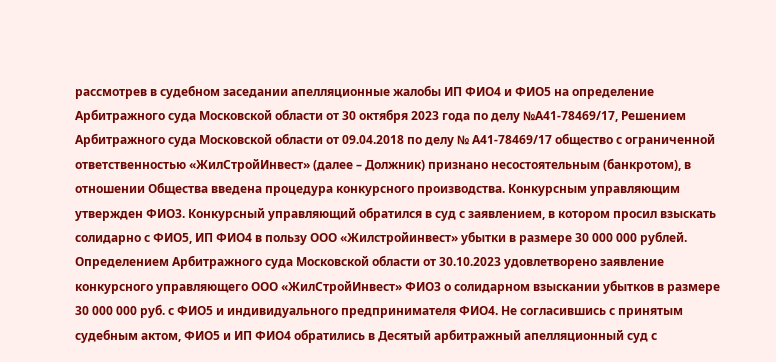рассмотрев в судебном заседании апелляционные жалобы ИП ФИО4 и ФИО5 на определение Арбитражного суда Московской области от 30 октября 2023 года по делу №А41-78469/17, Решением Арбитражного суда Московской области от 09.04.2018 по делу № А41-78469/17 общество с ограниченной ответственностью «ЖилСтройИнвест» (далее – Должник) признано несостоятельным (банкротом), в отношении Общества введена процедура конкурсного производства. Конкурсным управляющим утвержден ФИО3. Конкурсный управляющий обратился в суд с заявлением, в котором просил взыскать солидарно с ФИО5, ИП ФИО4 в пользу ООО «Жилстройинвест» убытки в размере 30 000 000 рублей. Определением Арбитражного суда Московской области от 30.10.2023 удовлетворено заявление конкурсного управляющего ООО «ЖилСтройИнвест» ФИО3 о солидарном взыскании убытков в размере 30 000 000 руб. с ФИО5 и индивидуального предпринимателя ФИО4. Не согласившись с принятым судебным актом, ФИО5 и ИП ФИО4 обратились в Десятый арбитражный апелляционный суд с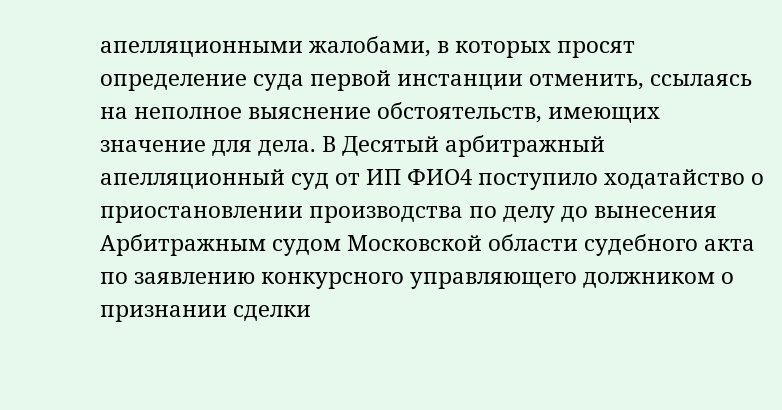апелляционными жалобами, в которых просят определение суда первой инстанции отменить, ссылаясь на неполное выяснение обстоятельств, имеющих значение для дела. В Десятый арбитражный апелляционный суд от ИП ФИО4 поступило ходатайство о приостановлении производства по делу до вынесения Арбитражным судом Московской области судебного акта по заявлению конкурсного управляющего должником о признании сделки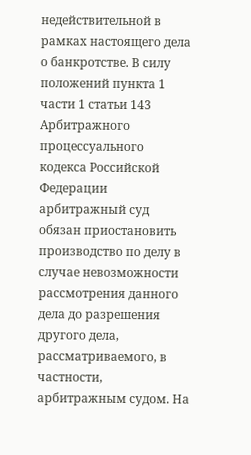недействительной в рамках настоящего дела о банкротстве. В силу положений пункта 1 части 1 статьи 143 Арбитражного процессуального кодекса Российской Федерации арбитражный суд обязан приостановить производство по делу в случае невозможности рассмотрения данного дела до разрешения другого дела, рассматриваемого, в частности, арбитражным судом. На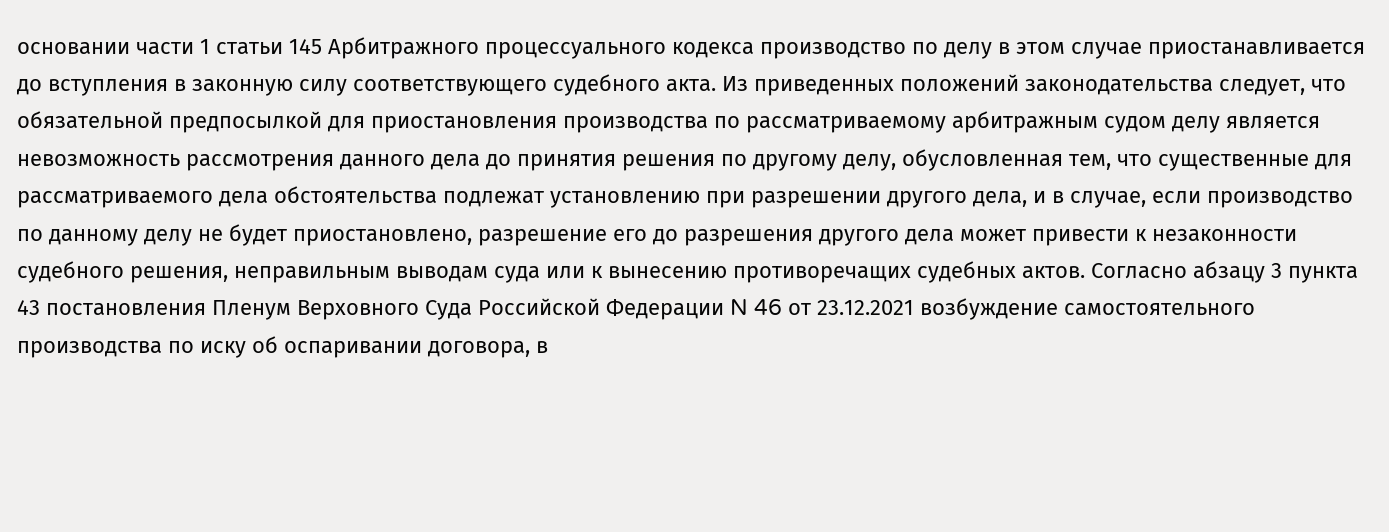основании части 1 статьи 145 Арбитражного процессуального кодекса производство по делу в этом случае приостанавливается до вступления в законную силу соответствующего судебного акта. Из приведенных положений законодательства следует, что обязательной предпосылкой для приостановления производства по рассматриваемому арбитражным судом делу является невозможность рассмотрения данного дела до принятия решения по другому делу, обусловленная тем, что существенные для рассматриваемого дела обстоятельства подлежат установлению при разрешении другого дела, и в случае, если производство по данному делу не будет приостановлено, разрешение его до разрешения другого дела может привести к незаконности судебного решения, неправильным выводам суда или к вынесению противоречащих судебных актов. Согласно абзацу 3 пункта 43 постановления Пленум Верховного Суда Российской Федерации N 46 от 23.12.2021 возбуждение самостоятельного производства по иску об оспаривании договора, в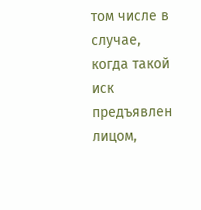том числе в случае, когда такой иск предъявлен лицом,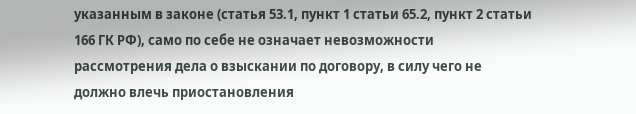указанным в законе (статья 53.1, пункт 1 статьи 65.2, пункт 2 статьи 166 ГК РФ), само по себе не означает невозможности рассмотрения дела о взыскании по договору, в силу чего не должно влечь приостановления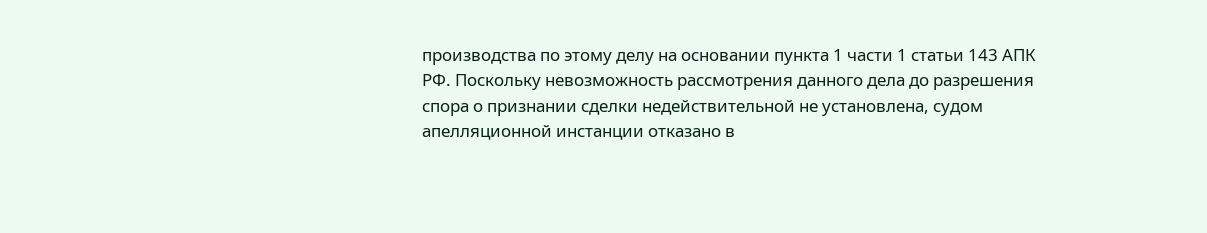производства по этому делу на основании пункта 1 части 1 статьи 143 АПК РФ. Поскольку невозможность рассмотрения данного дела до разрешения спора о признании сделки недействительной не установлена, судом апелляционной инстанции отказано в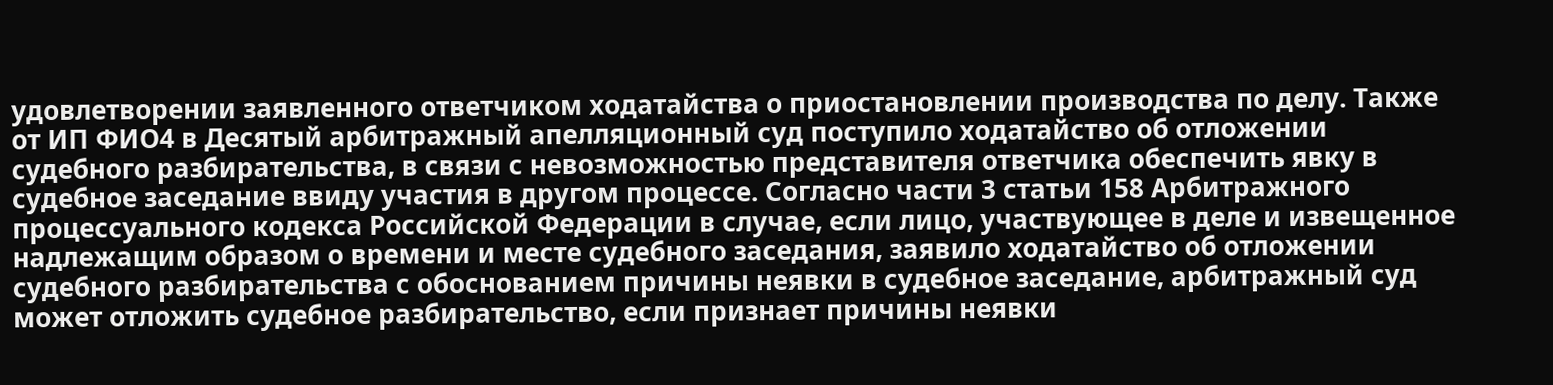удовлетворении заявленного ответчиком ходатайства о приостановлении производства по делу. Также от ИП ФИО4 в Десятый арбитражный апелляционный суд поступило ходатайство об отложении судебного разбирательства, в связи с невозможностью представителя ответчика обеспечить явку в судебное заседание ввиду участия в другом процессе. Согласно части 3 статьи 158 Арбитражного процессуального кодекса Российской Федерации в случае, если лицо, участвующее в деле и извещенное надлежащим образом о времени и месте судебного заседания, заявило ходатайство об отложении судебного разбирательства с обоснованием причины неявки в судебное заседание, арбитражный суд может отложить судебное разбирательство, если признает причины неявки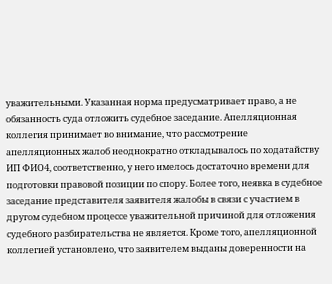уважительными. Указанная норма предусматривает право, а не обязанность суда отложить судебное заседание. Апелляционная коллегия принимает во внимание, что рассмотрение апелляционных жалоб неоднократно откладывалось по ходатайству ИП ФИО4, соответственно, у него имелось достаточно времени для подготовки правовой позиции по спору. Более того, неявка в судебное заседание представителя заявителя жалобы в связи с участием в другом судебном процессе уважительной причиной для отложения судебного разбирательства не является. Кроме того, апелляционной коллегией установлено, что заявителем выданы доверенности на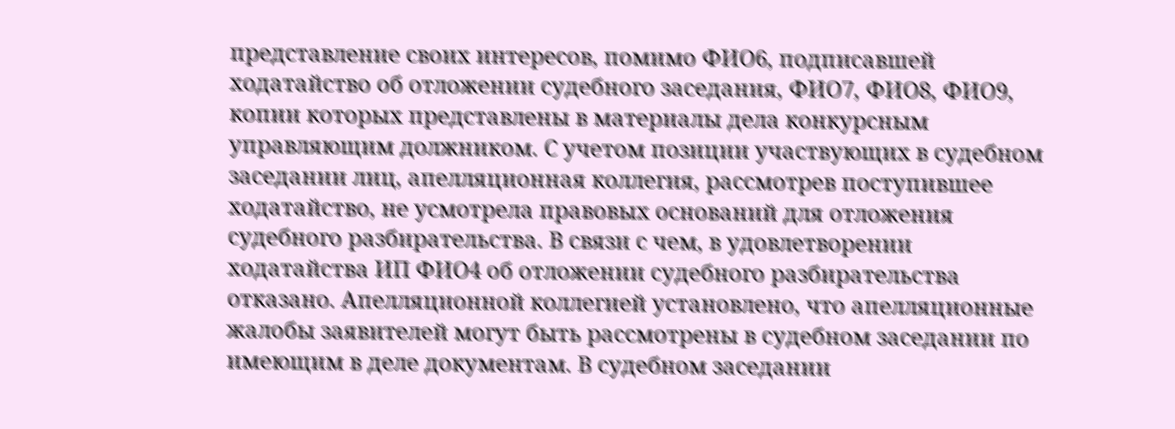представление своих интересов, помимо ФИО6, подписавшей ходатайство об отложении судебного заседания, ФИО7, ФИО8, ФИО9, копии которых представлены в материалы дела конкурсным управляющим должником. С учетом позиции участвующих в судебном заседании лиц, апелляционная коллегия, рассмотрев поступившее ходатайство, не усмотрела правовых оснований для отложения судебного разбирательства. В связи с чем, в удовлетворении ходатайства ИП ФИО4 об отложении судебного разбирательства отказано. Апелляционной коллегией установлено, что апелляционные жалобы заявителей могут быть рассмотрены в судебном заседании по имеющим в деле документам. В судебном заседании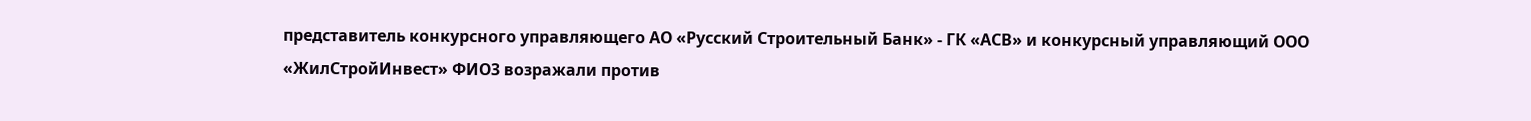представитель конкурсного управляющего АО «Русский Строительный Банк» - ГК «АСВ» и конкурсный управляющий ООО «ЖилСтройИнвест» ФИО3 возражали против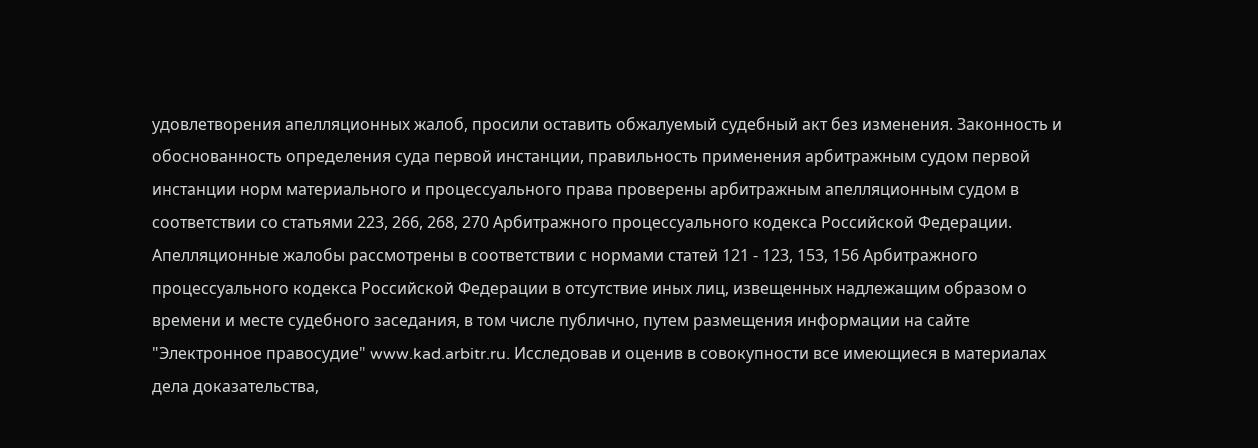удовлетворения апелляционных жалоб, просили оставить обжалуемый судебный акт без изменения. Законность и обоснованность определения суда первой инстанции, правильность применения арбитражным судом первой инстанции норм материального и процессуального права проверены арбитражным апелляционным судом в соответствии со статьями 223, 266, 268, 270 Арбитражного процессуального кодекса Российской Федерации. Апелляционные жалобы рассмотрены в соответствии с нормами статей 121 - 123, 153, 156 Арбитражного процессуального кодекса Российской Федерации в отсутствие иных лиц, извещенных надлежащим образом о времени и месте судебного заседания, в том числе публично, путем размещения информации на сайте "Электронное правосудие" www.kad.arbitr.ru. Исследовав и оценив в совокупности все имеющиеся в материалах дела доказательства,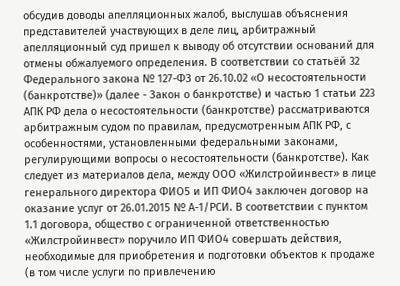обсудив доводы апелляционных жалоб, выслушав объяснения представителей участвующих в деле лиц, арбитражный апелляционный суд пришел к выводу об отсутствии оснований для отмены обжалуемого определения. В соответствии со статьёй 32 Федерального закона № 127-ФЗ от 26.10.02 «О несостоятельности (банкротстве)» (далее - Закон о банкротстве) и частью 1 статьи 223 АПК РФ дела о несостоятельности (банкротстве) рассматриваются арбитражным судом по правилам, предусмотренным АПК РФ, с особенностями, установленными федеральными законами, регулирующими вопросы о несостоятельности (банкротстве). Как следует из материалов дела, между ООО «Жилстройинвест» в лице генерального директора ФИО5 и ИП ФИО4 заключен договор на оказание услуг от 26.01.2015 № А-1/РСИ. В соответствии с пунктом 1.1 договора, общество с ограниченной ответственностью «Жилстройинвест» поручило ИП ФИО4 совершать действия, необходимые для приобретения и подготовки объектов к продаже (в том числе услуги по привлечению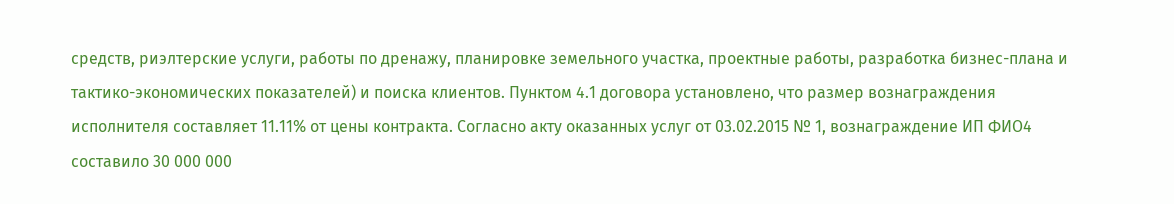средств, риэлтерские услуги, работы по дренажу, планировке земельного участка, проектные работы, разработка бизнес-плана и тактико-экономических показателей) и поиска клиентов. Пунктом 4.1 договора установлено, что размер вознаграждения исполнителя составляет 11.11% от цены контракта. Согласно акту оказанных услуг от 03.02.2015 № 1, вознаграждение ИП ФИО4 составило 30 000 000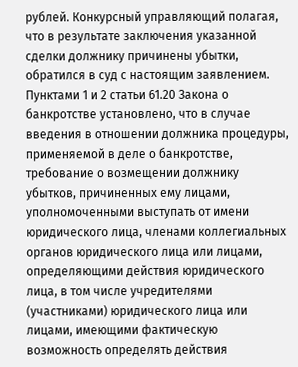рублей. Конкурсный управляющий полагая, что в результате заключения указанной сделки должнику причинены убытки, обратился в суд с настоящим заявлением. Пунктами 1 и 2 статьи 61.20 Закона о банкротстве установлено, что в случае введения в отношении должника процедуры, применяемой в деле о банкротстве, требование о возмещении должнику убытков, причиненных ему лицами, уполномоченными выступать от имени юридического лица, членами коллегиальных органов юридического лица или лицами, определяющими действия юридического лица, в том числе учредителями (участниками) юридического лица или лицами, имеющими фактическую возможность определять действия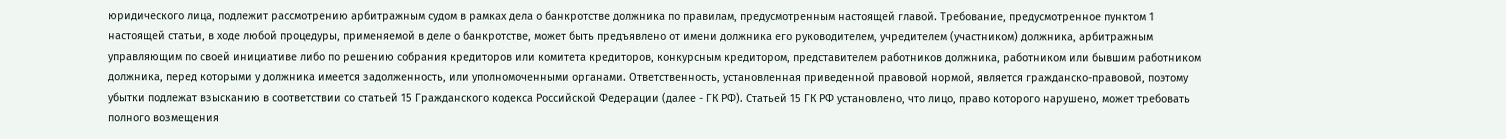юридического лица, подлежит рассмотрению арбитражным судом в рамках дела о банкротстве должника по правилам, предусмотренным настоящей главой. Требование, предусмотренное пунктом 1 настоящей статьи, в ходе любой процедуры, применяемой в деле о банкротстве, может быть предъявлено от имени должника его руководителем, учредителем (участником) должника, арбитражным управляющим по своей инициативе либо по решению собрания кредиторов или комитета кредиторов, конкурсным кредитором, представителем работников должника, работником или бывшим работником должника, перед которыми у должника имеется задолженность, или уполномоченными органами. Ответственность, установленная приведенной правовой нормой, является гражданско-правовой, поэтому убытки подлежат взысканию в соответствии со статьей 15 Гражданского кодекса Российской Федерации (далее - ГК РФ). Статьей 15 ГК РФ установлено, что лицо, право которого нарушено, может требовать полного возмещения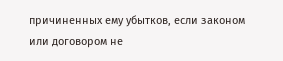причиненных ему убытков, если законом или договором не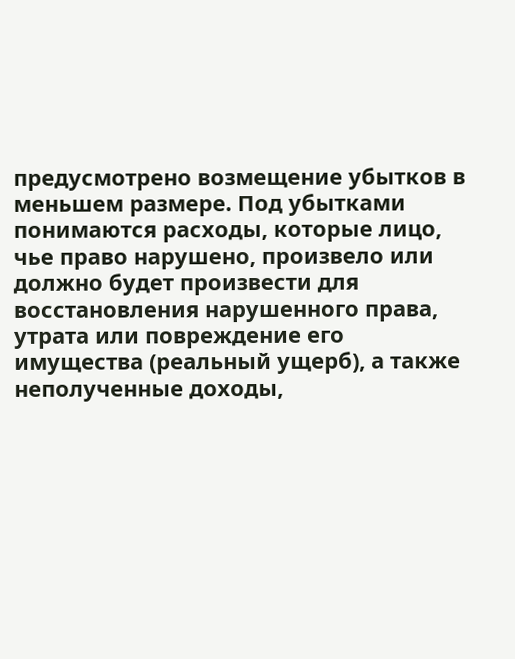предусмотрено возмещение убытков в меньшем размере. Под убытками понимаются расходы, которые лицо, чье право нарушено, произвело или должно будет произвести для восстановления нарушенного права, утрата или повреждение его имущества (реальный ущерб), а также неполученные доходы,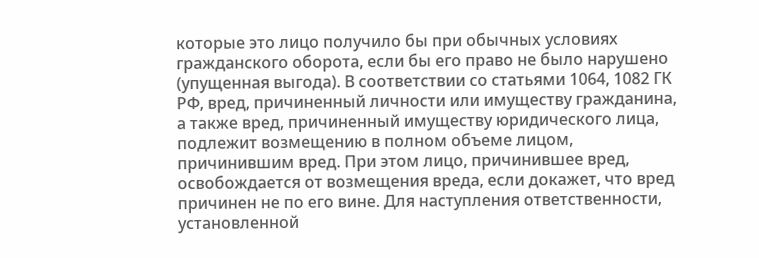которые это лицо получило бы при обычных условиях гражданского оборота, если бы его право не было нарушено (упущенная выгода). В соответствии со статьями 1064, 1082 ГК РФ, вред, причиненный личности или имуществу гражданина, а также вред, причиненный имуществу юридического лица, подлежит возмещению в полном объеме лицом, причинившим вред. При этом лицо, причинившее вред, освобождается от возмещения вреда, если докажет, что вред причинен не по его вине. Для наступления ответственности, установленной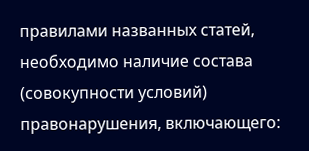правилами названных статей, необходимо наличие состава (совокупности условий) правонарушения, включающего: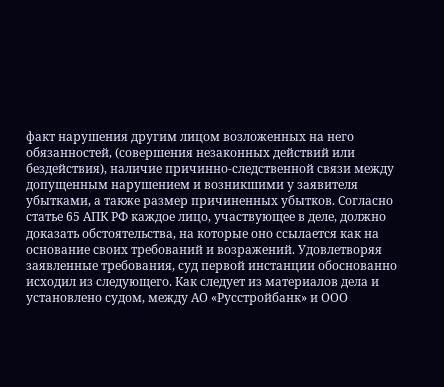факт нарушения другим лицом возложенных на него обязанностей, (совершения незаконных действий или бездействия), наличие причинно-следственной связи между допущенным нарушением и возникшими у заявителя убытками, а также размер причиненных убытков. Согласно статье 65 АПК РФ каждое лицо, участвующее в деле, должно доказать обстоятельства, на которые оно ссылается как на основание своих требований и возражений. Удовлетворяя заявленные требования, суд первой инстанции обоснованно исходил из следующего. Как следует из материалов дела и установлено судом, между АО «Русстройбанк» и ООО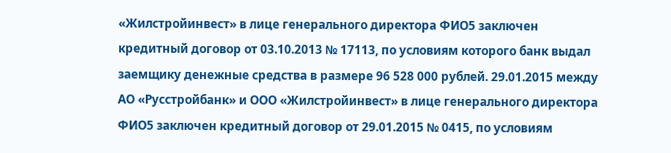«Жилстройинвест» в лице генерального директора ФИО5 заключен кредитный договор от 03.10.2013 № 17113, по условиям которого банк выдал заемщику денежные средства в размере 96 528 000 рублей. 29.01.2015 между АО «Русстройбанк» и ООО «Жилстройинвест» в лице генерального директора ФИО5 заключен кредитный договор от 29.01.2015 № 0415, по условиям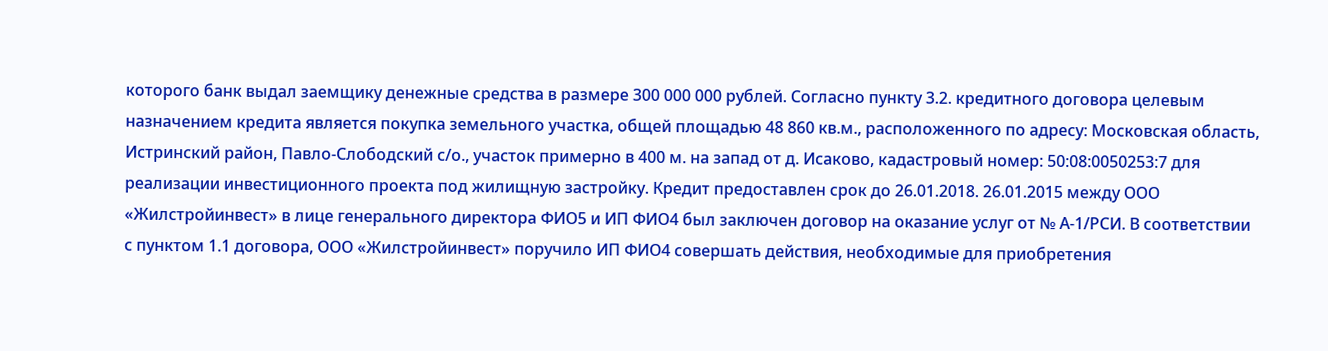которого банк выдал заемщику денежные средства в размере 300 000 000 рублей. Согласно пункту 3.2. кредитного договора целевым назначением кредита является покупка земельного участка, общей площадью 48 860 кв.м., расположенного по адресу: Московская область, Истринский район, Павло-Слободский с/о., участок примерно в 400 м. на запад от д. Исаково, кадастровый номер: 50:08:0050253:7 для реализации инвестиционного проекта под жилищную застройку. Кредит предоставлен срок до 26.01.2018. 26.01.2015 между ООО «Жилстройинвест» в лице генерального директора ФИО5 и ИП ФИО4 был заключен договор на оказание услуг от № А-1/РСИ. В соответствии с пунктом 1.1 договора, ООО «Жилстройинвест» поручило ИП ФИО4 совершать действия, необходимые для приобретения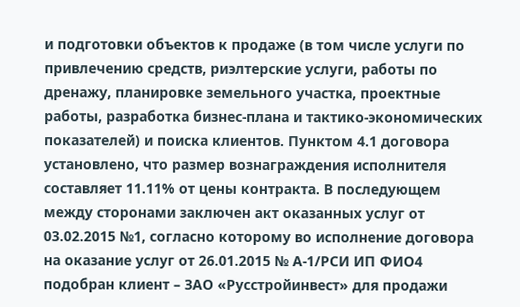и подготовки объектов к продаже (в том числе услуги по привлечению средств, риэлтерские услуги, работы по дренажу, планировке земельного участка, проектные работы, разработка бизнес-плана и тактико-экономических показателей) и поиска клиентов. Пунктом 4.1 договора установлено, что размер вознаграждения исполнителя составляет 11.11% от цены контракта. В последующем между сторонами заключен акт оказанных услуг от 03.02.2015 №1, согласно которому во исполнение договора на оказание услуг от 26.01.2015 № А-1/РСИ ИП ФИО4 подобран клиент – ЗАО «Русстройинвест» для продажи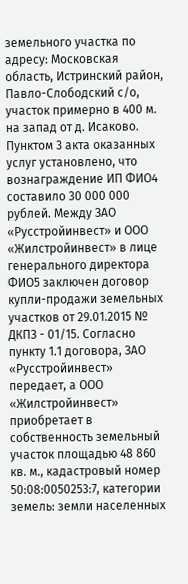земельного участка по адресу: Московская область, Истринский район, Павло-Слободский с/о, участок примерно в 400 м. на запад от д. Исаково. Пунктом 3 акта оказанных услуг установлено, что вознаграждение ИП ФИО4 составило 30 000 000 рублей. Между ЗАО «Русстройинвест» и ООО «Жилстройинвест» в лице генерального директора ФИО5 заключен договор купли-продажи земельных участков от 29.01.2015 № ДКПЗ - 01/15. Согласно пункту 1.1 договора, ЗАО «Русстройинвест» передает, а ООО «Жилстройинвест» приобретает в собственность земельный участок площадью 48 860 кв. м., кадастровый номер 50:08:0050253:7, категории земель: земли населенных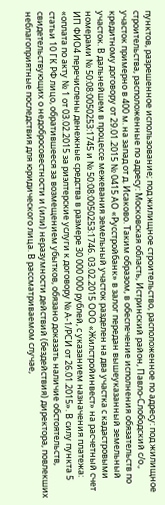пунктов, разрешенное использование; под жилищное строительство, расположенное по адресу: под жилищное строительства, расположенные по адресу: Московская область, Истринский район, Павло-Слободский с/о., участок примерно в 400 м. на запад от д. Исаково. Таким образом, в обеспечение исполнения обязательств по кредитному договору от 29.01.2015 № 0415 АО «Русстройбанк» в залог передан вышеуказанный земельный участок. В дальнейшем в процессе межевания земельный участок разделен на два участка с кадастровыми номерами № 50:08:0050253:1745 и № 50:08:0050253:1746. 03.02.2015 ООО «Жилстройинвест» на расчетный счет ИП ФИО4 перечислены денежные средства в размере 30 000 000 рублей, с указанием назначения платежа: «оплата по акту № 1 от 03.02.2015 за риэлтерские услуги к договору № А-1/РСИ от 26.01.2015». В силу пункта 5 статьи 10 ГК РФ лицо, обратившееся за возмещением убытков, обязано доказать наличие обстоятельств, свидетельствующих о недобросовестности и (или) неразумности действий (бездействия) директора, повлекших неблагоприятные последствия для юридического лица. В рассматриваемом случае,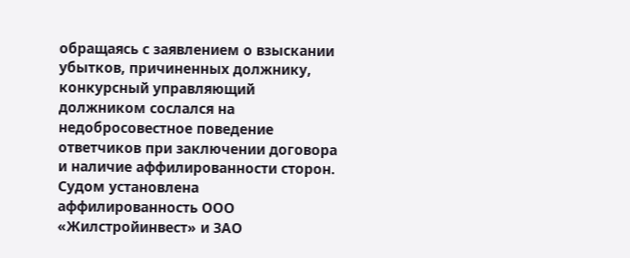обращаясь с заявлением о взыскании убытков, причиненных должнику, конкурсный управляющий должником сослался на недобросовестное поведение ответчиков при заключении договора и наличие аффилированности сторон. Судом установлена аффилированность ООО «Жилстройинвест» и ЗАО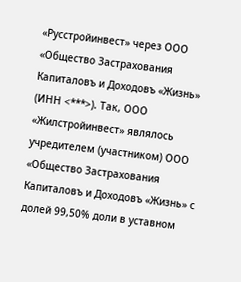«Русстройинвест» через ООО «Общество Застрахования Капиталовъ и Доходовъ «Жизнь» (ИНН <***>). Так, ООО «Жилстройинвест» являлось учредителем (участником) ООО «Общество Застрахования Капиталовъ и Доходовъ «Жизнь» с долей 99,50% доли в уставном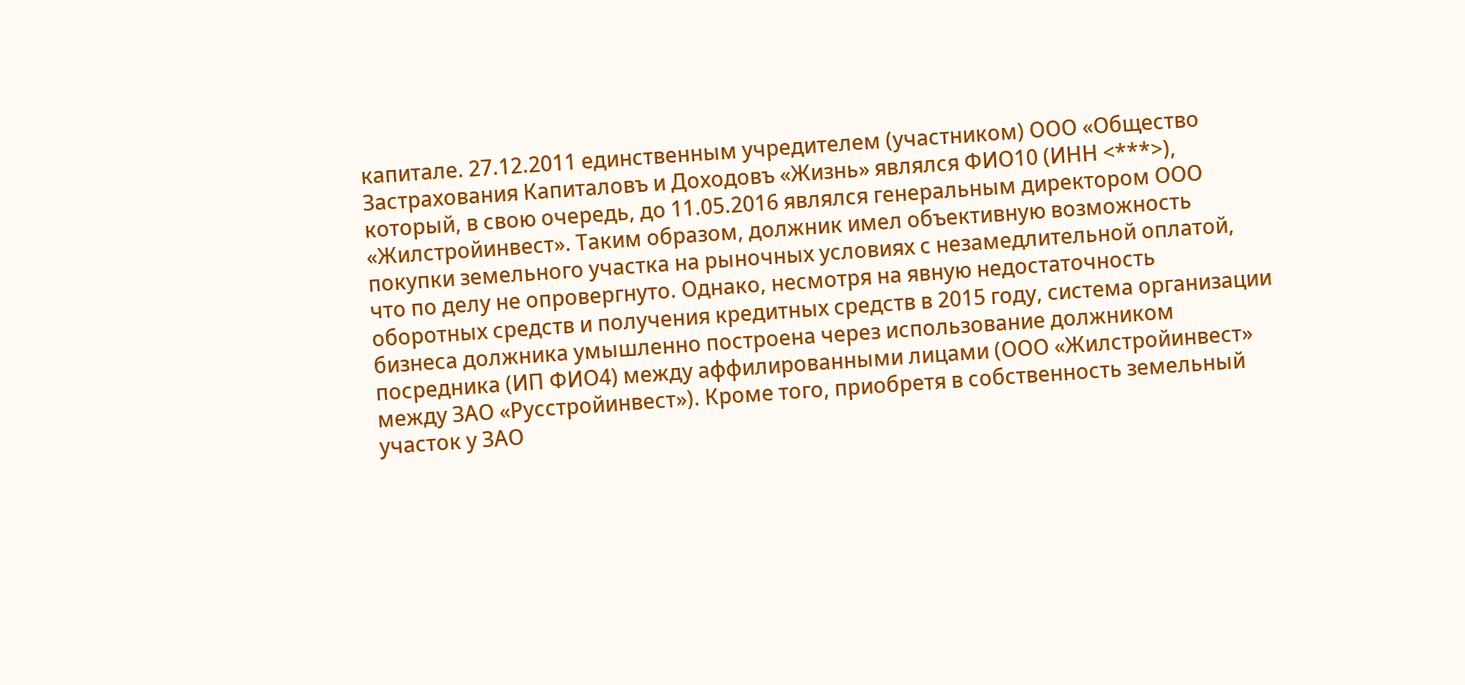капитале. 27.12.2011 единственным учредителем (участником) ООО «Общество Застрахования Капиталовъ и Доходовъ «Жизнь» являлся ФИО10 (ИНН <***>), который, в свою очередь, до 11.05.2016 являлся генеральным директором ООО «Жилстройинвест». Таким образом, должник имел объективную возможность покупки земельного участка на рыночных условиях с незамедлительной оплатой, что по делу не опровергнуто. Однако, несмотря на явную недостаточность оборотных средств и получения кредитных средств в 2015 году, система организации бизнеса должника умышленно построена через использование должником посредника (ИП ФИО4) между аффилированными лицами (ООО «Жилстройинвест» между ЗАО «Русстройинвест»). Кроме того, приобретя в собственность земельный участок у ЗАО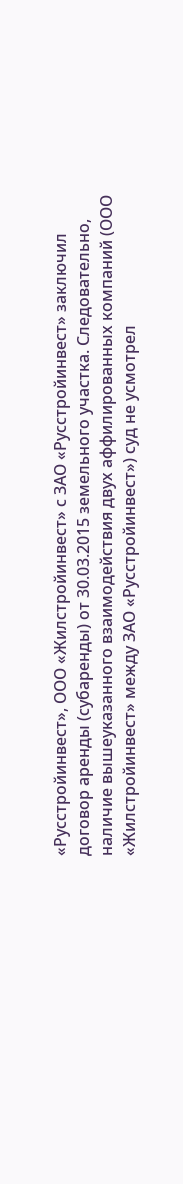«Русстройинвест», ООО «Жилстройинвест» с ЗАО «Русстройинвест» заключил договор аренды (субаренды) от 30.03.2015 земельного участка. Следовательно, наличие вышеуказанного взаимодействия двух аффилированных компаний (ООО «Жилстройинвест» между ЗАО «Русстройинвест») суд не усмотрел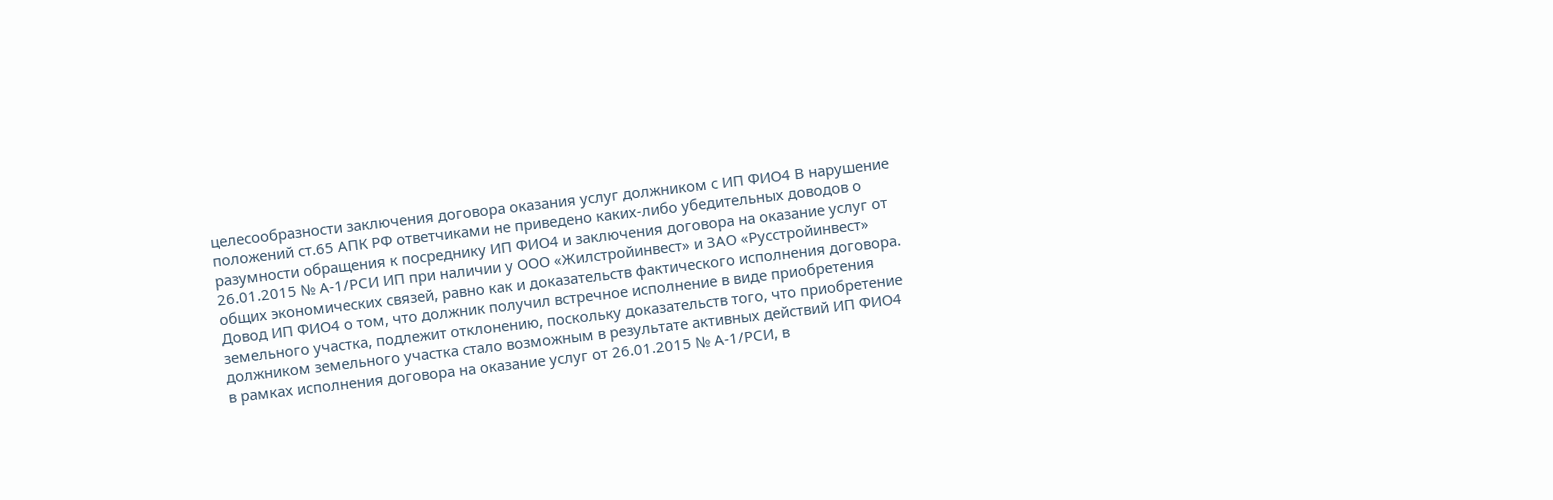целесообразности заключения договора оказания услуг должником с ИП ФИО4 В нарушение положений ст.65 АПК РФ ответчиками не приведено каких-либо убедительных доводов о разумности обращения к посреднику ИП ФИО4 и заключения договора на оказание услуг от 26.01.2015 № А-1/РСИ ИП при наличии у ООО «Жилстройинвест» и ЗАО «Русстройинвест» общих экономических связей, равно как и доказательств фактического исполнения договора. Довод ИП ФИО4 о том, что должник получил встречное исполнение в виде приобретения земельного участка, подлежит отклонению, поскольку доказательств того, что приобретение должником земельного участка стало возможным в результате активных действий ИП ФИО4 в рамках исполнения договора на оказание услуг от 26.01.2015 № А-1/РСИ, в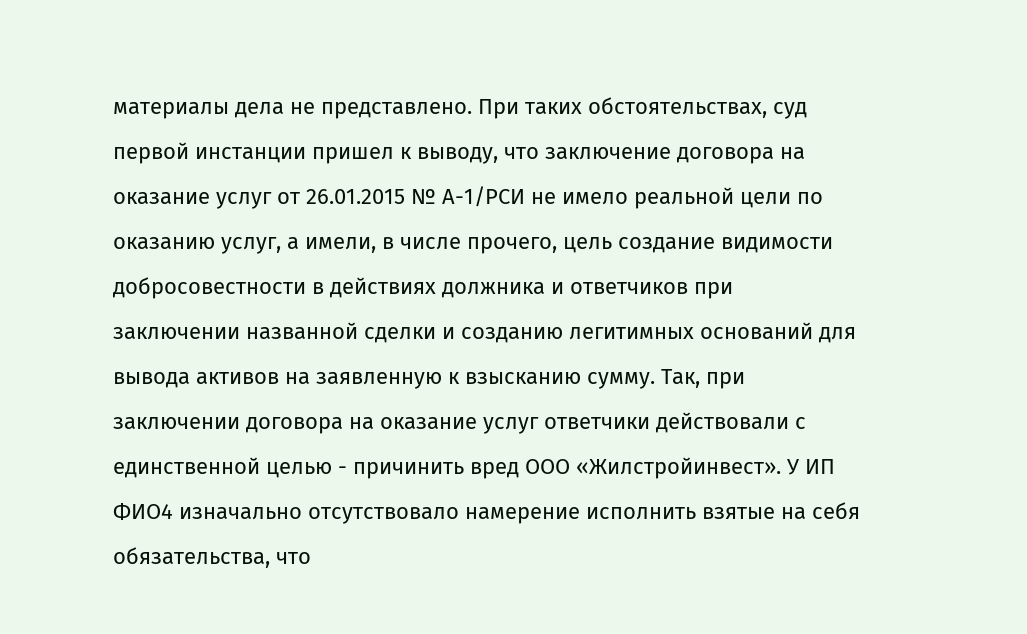материалы дела не представлено. При таких обстоятельствах, суд первой инстанции пришел к выводу, что заключение договора на оказание услуг от 26.01.2015 № А-1/РСИ не имело реальной цели по оказанию услуг, а имели, в числе прочего, цель создание видимости добросовестности в действиях должника и ответчиков при заключении названной сделки и созданию легитимных оснований для вывода активов на заявленную к взысканию сумму. Так, при заключении договора на оказание услуг ответчики действовали с единственной целью - причинить вред ООО «Жилстройинвест». У ИП ФИО4 изначально отсутствовало намерение исполнить взятые на себя обязательства, что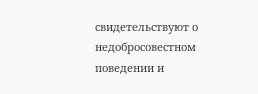свидетельствуют о недобросовестном поведении и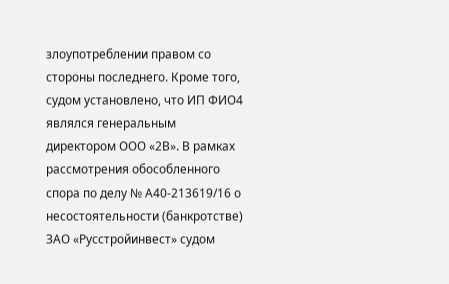злоупотреблении правом со стороны последнего. Кроме того, судом установлено, что ИП ФИО4 являлся генеральным директором ООО «2В». В рамках рассмотрения обособленного спора по делу № А40-213619/16 о несостоятельности (банкротстве) ЗАО «Русстройинвест» судом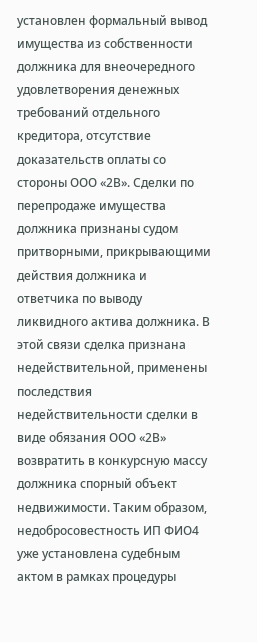установлен формальный вывод имущества из собственности должника для внеочередного удовлетворения денежных требований отдельного кредитора, отсутствие доказательств оплаты со стороны ООО «2В». Сделки по перепродаже имущества должника признаны судом притворными, прикрывающими действия должника и ответчика по выводу ликвидного актива должника. В этой связи сделка признана недействительной, применены последствия недействительности сделки в виде обязания ООО «2В» возвратить в конкурсную массу должника спорный объект недвижимости. Таким образом, недобросовестность ИП ФИО4 уже установлена судебным актом в рамках процедуры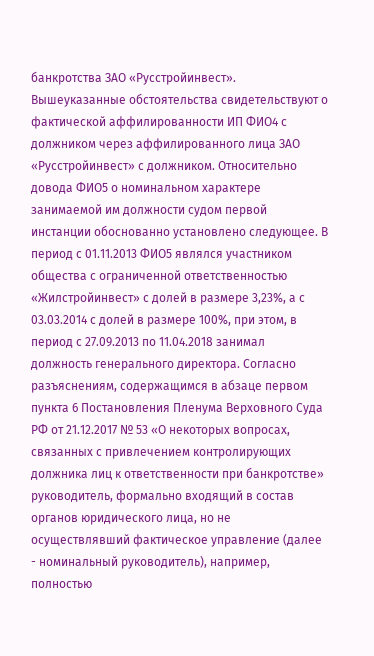банкротства ЗАО «Русстройинвест». Вышеуказанные обстоятельства свидетельствуют о фактической аффилированности ИП ФИО4 с должником через аффилированного лица ЗАО «Русстройинвест» с должником. Относительно довода ФИО5 о номинальном характере занимаемой им должности судом первой инстанции обоснованно установлено следующее. В период с 01.11.2013 ФИО5 являлся участником общества с ограниченной ответственностью «Жилстройинвест» с долей в размере 3,23%, а с 03.03.2014 с долей в размере 100%, при этом, в период с 27.09.2013 по 11.04.2018 занимал должность генерального директора. Согласно разъяснениям, содержащимся в абзаце первом пункта 6 Постановления Пленума Верховного Суда РФ от 21.12.2017 № 53 «О некоторых вопросах, связанных с привлечением контролирующих должника лиц к ответственности при банкротстве» руководитель, формально входящий в состав органов юридического лица, но не осуществлявший фактическое управление (далее - номинальный руководитель), например, полностью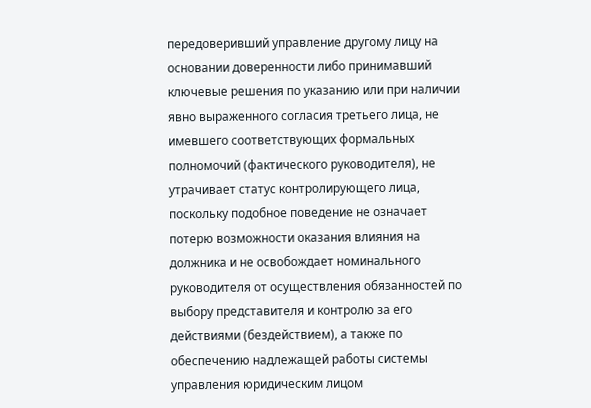передоверивший управление другому лицу на основании доверенности либо принимавший ключевые решения по указанию или при наличии явно выраженного согласия третьего лица, не имевшего соответствующих формальных полномочий (фактического руководителя), не утрачивает статус контролирующего лица, поскольку подобное поведение не означает потерю возможности оказания влияния на должника и не освобождает номинального руководителя от осуществления обязанностей по выбору представителя и контролю за его действиями (бездействием), а также по обеспечению надлежащей работы системы управления юридическим лицом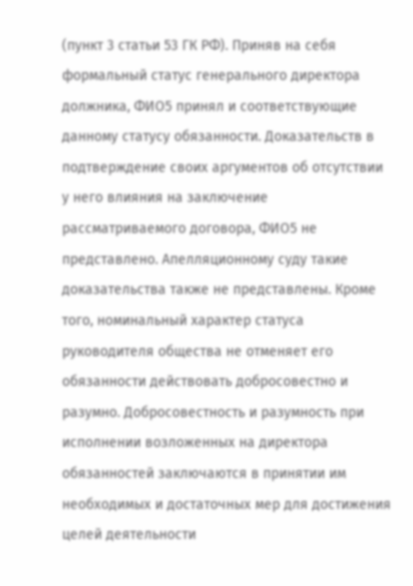(пункт 3 статьи 53 ГК РФ). Приняв на себя формальный статус генерального директора должника, ФИО5 принял и соответствующие данному статусу обязанности. Доказательств в подтверждение своих аргументов об отсутствии у него влияния на заключение рассматриваемого договора, ФИО5 не представлено. Апелляционному суду такие доказательства также не представлены. Кроме того, номинальный характер статуса руководителя общества не отменяет его обязанности действовать добросовестно и разумно. Добросовестность и разумность при исполнении возложенных на директора обязанностей заключаются в принятии им необходимых и достаточных мер для достижения целей деятельности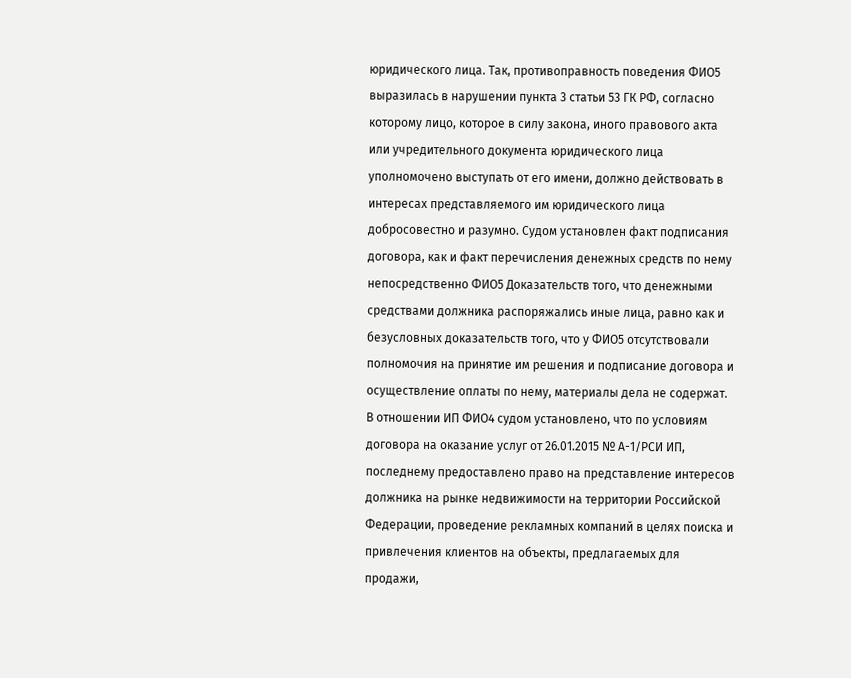юридического лица. Так, противоправность поведения ФИО5 выразилась в нарушении пункта 3 статьи 53 ГК РФ, согласно которому лицо, которое в силу закона, иного правового акта или учредительного документа юридического лица уполномочено выступать от его имени, должно действовать в интересах представляемого им юридического лица добросовестно и разумно. Судом установлен факт подписания договора, как и факт перечисления денежных средств по нему непосредственно ФИО5 Доказательств того, что денежными средствами должника распоряжались иные лица, равно как и безусловных доказательств того, что у ФИО5 отсутствовали полномочия на принятие им решения и подписание договора и осуществление оплаты по нему, материалы дела не содержат. В отношении ИП ФИО4 судом установлено, что по условиям договора на оказание услуг от 26.01.2015 № А-1/РСИ ИП, последнему предоставлено право на представление интересов должника на рынке недвижимости на территории Российской Федерации, проведение рекламных компаний в целях поиска и привлечения клиентов на объекты, предлагаемых для продажи,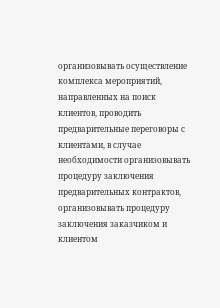организовывать осуществление комплекса мероприятий, направленных на поиск клиентов, проводить предварительные переговоры с клиентами, в случае необходимости организовывать процедуру заключения предварительных контрактов, организовывать процедуру заключения заказчиком и клиентом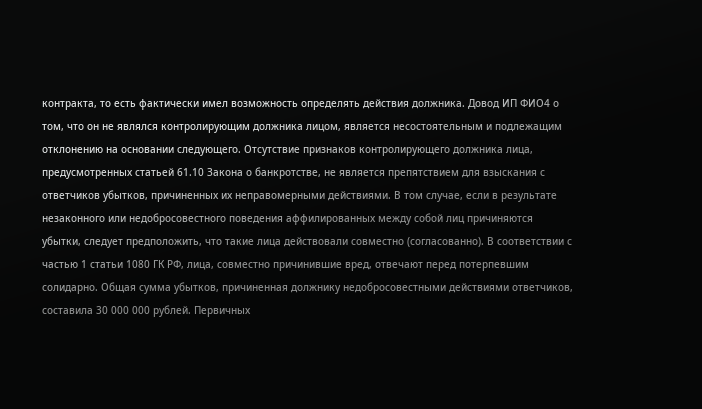контракта, то есть фактически имел возможность определять действия должника. Довод ИП ФИО4 о том, что он не являлся контролирующим должника лицом, является несостоятельным и подлежащим отклонению на основании следующего. Отсутствие признаков контролирующего должника лица, предусмотренных статьей 61.10 Закона о банкротстве, не является препятствием для взыскания с ответчиков убытков, причиненных их неправомерными действиями. В том случае, если в результате незаконного или недобросовестного поведения аффилированных между собой лиц причиняются убытки, следует предположить, что такие лица действовали совместно (согласованно). В соответствии с частью 1 статьи 1080 ГК РФ, лица, совместно причинившие вред, отвечают перед потерпевшим солидарно. Общая сумма убытков, причиненная должнику недобросовестными действиями ответчиков, составила 30 000 000 рублей. Первичных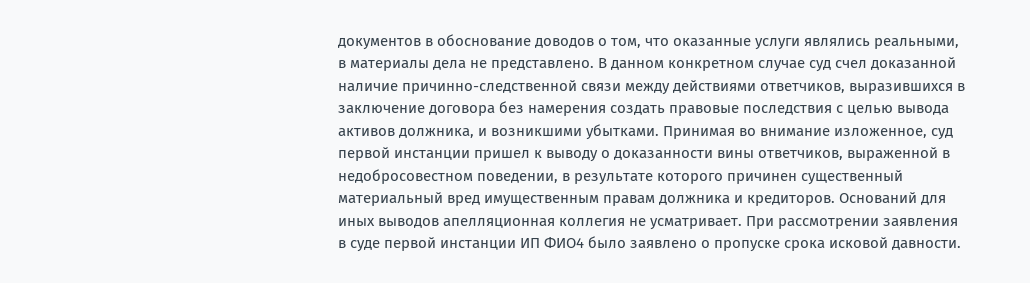документов в обоснование доводов о том, что оказанные услуги являлись реальными, в материалы дела не представлено. В данном конкретном случае суд счел доказанной наличие причинно-следственной связи между действиями ответчиков, выразившихся в заключение договора без намерения создать правовые последствия с целью вывода активов должника, и возникшими убытками. Принимая во внимание изложенное, суд первой инстанции пришел к выводу о доказанности вины ответчиков, выраженной в недобросовестном поведении, в результате которого причинен существенный материальный вред имущественным правам должника и кредиторов. Оснований для иных выводов апелляционная коллегия не усматривает. При рассмотрении заявления в суде первой инстанции ИП ФИО4 было заявлено о пропуске срока исковой давности.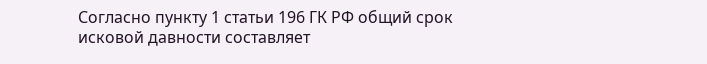Согласно пункту 1 статьи 196 ГК РФ общий срок исковой давности составляет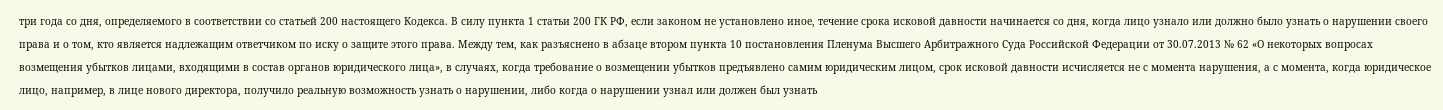три года со дня, определяемого в соответствии со статьей 200 настоящего Кодекса. В силу пункта 1 статьи 200 ГК РФ, если законом не установлено иное, течение срока исковой давности начинается со дня, когда лицо узнало или должно было узнать о нарушении своего права и о том, кто является надлежащим ответчиком по иску о защите этого права. Между тем, как разъяснено в абзаце втором пункта 10 постановления Пленума Высшего Арбитражного Суда Российской Федерации от 30.07.2013 № 62 «О некоторых вопросах возмещения убытков лицами, входящими в состав органов юридического лица», в случаях, когда требование о возмещении убытков предъявлено самим юридическим лицом, срок исковой давности исчисляется не с момента нарушения, а с момента, когда юридическое лицо, например, в лице нового директора, получило реальную возможность узнать о нарушении, либо когда о нарушении узнал или должен был узнать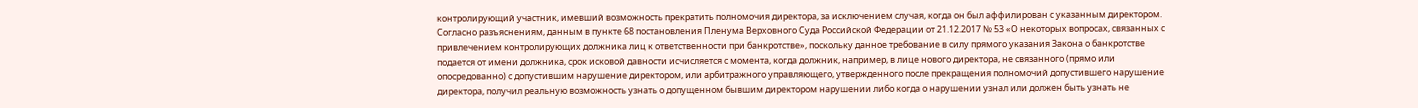контролирующий участник, имевший возможность прекратить полномочия директора, за исключением случая, когда он был аффилирован с указанным директором. Согласно разъяснениям, данным в пункте 68 постановления Пленума Верховного Суда Российской Федерации от 21.12.2017 № 53 «О некоторых вопросах, связанных с привлечением контролирующих должника лиц к ответственности при банкротстве», поскольку данное требование в силу прямого указания Закона о банкротстве подается от имени должника, срок исковой давности исчисляется с момента, когда должник, например, в лице нового директора, не связанного (прямо или опосредованно) с допустившим нарушение директором, или арбитражного управляющего, утвержденного после прекращения полномочий допустившего нарушение директора, получил реальную возможность узнать о допущенном бывшим директором нарушении либо когда о нарушении узнал или должен быть узнать не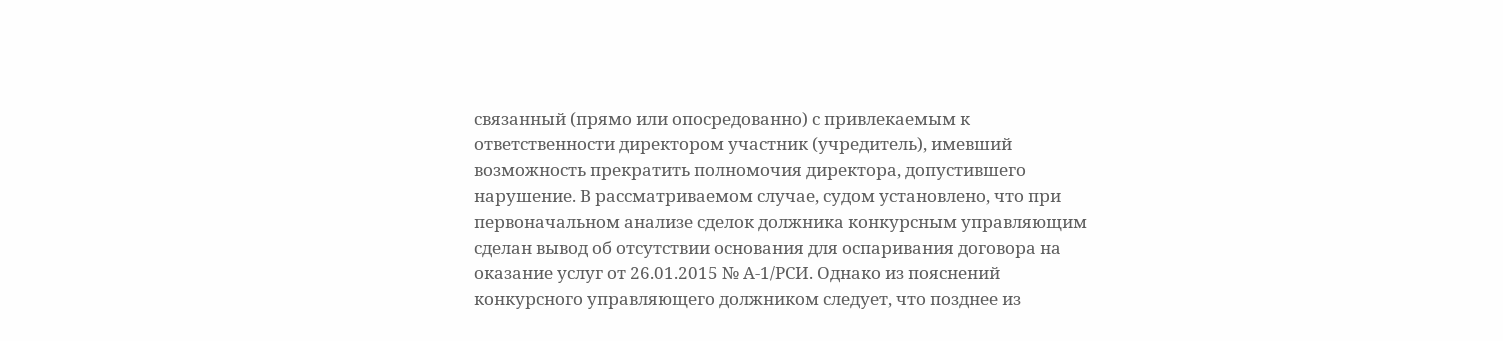связанный (прямо или опосредованно) с привлекаемым к ответственности директором участник (учредитель), имевший возможность прекратить полномочия директора, допустившего нарушение. В рассматриваемом случае, судом установлено, что при первоначальном анализе сделок должника конкурсным управляющим сделан вывод об отсутствии основания для оспаривания договора на оказание услуг от 26.01.2015 № А-1/РСИ. Однако из пояснений конкурсного управляющего должником следует, что позднее из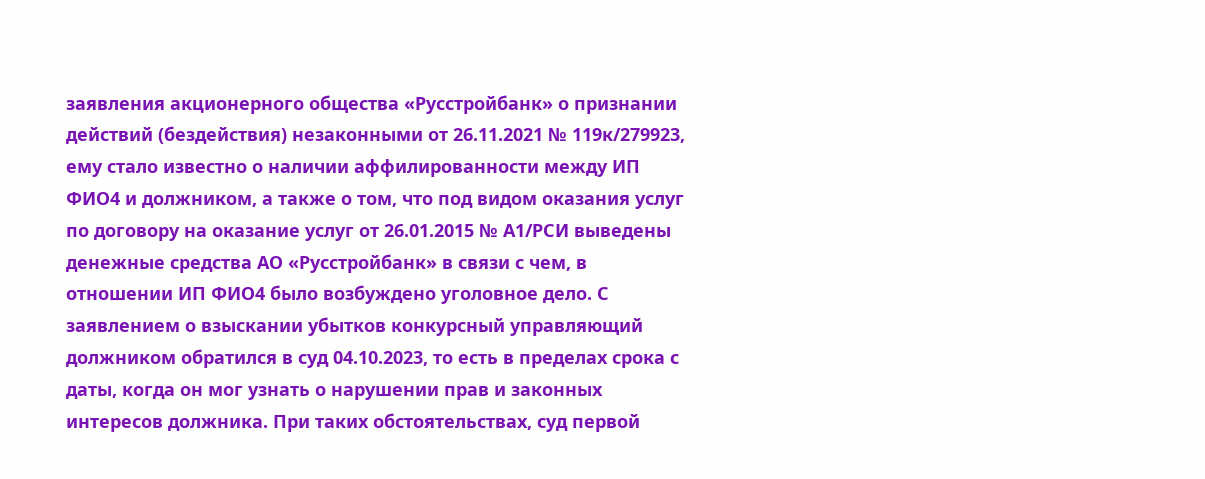заявления акционерного общества «Русстройбанк» о признании действий (бездействия) незаконными от 26.11.2021 № 119к/279923, ему стало известно о наличии аффилированности между ИП ФИО4 и должником, а также о том, что под видом оказания услуг по договору на оказание услуг от 26.01.2015 № А1/РСИ выведены денежные средства АО «Русстройбанк» в связи с чем, в отношении ИП ФИО4 было возбуждено уголовное дело. С заявлением о взыскании убытков конкурсный управляющий должником обратился в суд 04.10.2023, то есть в пределах срока с даты, когда он мог узнать о нарушении прав и законных интересов должника. При таких обстоятельствах, суд первой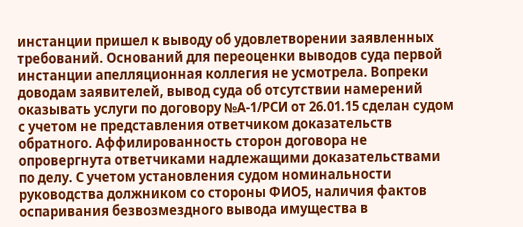инстанции пришел к выводу об удовлетворении заявленных требований. Оснований для переоценки выводов суда первой инстанции апелляционная коллегия не усмотрела. Вопреки доводам заявителей, вывод суда об отсутствии намерений оказывать услуги по договору №А-1/РСИ от 26.01.15 сделан судом с учетом не представления ответчиком доказательств обратного. Аффилированность сторон договора не опровергнута ответчиками надлежащими доказательствами по делу. С учетом установления судом номинальности руководства должником со стороны ФИО5, наличия фактов оспаривания безвозмездного вывода имущества в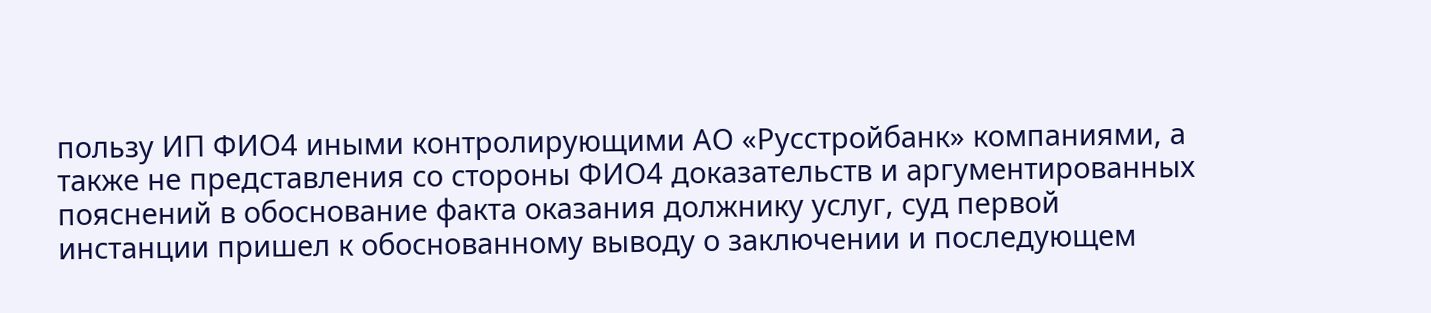пользу ИП ФИО4 иными контролирующими АО «Русстройбанк» компаниями, а также не представления со стороны ФИО4 доказательств и аргументированных пояснений в обоснование факта оказания должнику услуг, суд первой инстанции пришел к обоснованному выводу о заключении и последующем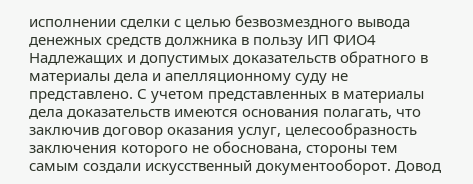исполнении сделки с целью безвозмездного вывода денежных средств должника в пользу ИП ФИО4 Надлежащих и допустимых доказательств обратного в материалы дела и апелляционному суду не представлено. С учетом представленных в материалы дела доказательств имеются основания полагать, что заключив договор оказания услуг, целесообразность заключения которого не обоснована, стороны тем самым создали искусственный документооборот. Довод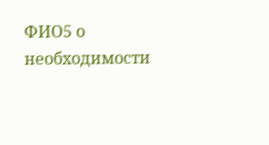ФИО5 о необходимости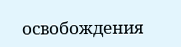освобождения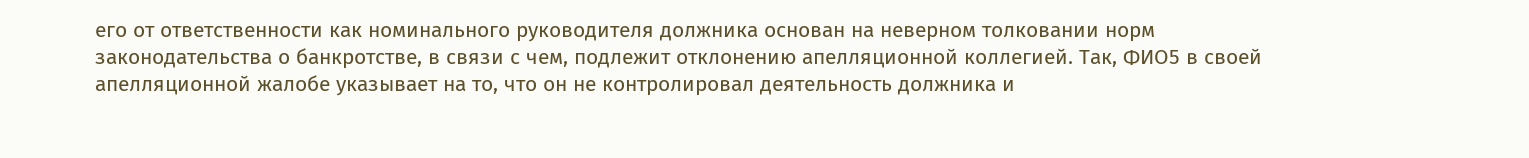его от ответственности как номинального руководителя должника основан на неверном толковании норм законодательства о банкротстве, в связи с чем, подлежит отклонению апелляционной коллегией. Так, ФИО5 в своей апелляционной жалобе указывает на то, что он не контролировал деятельность должника и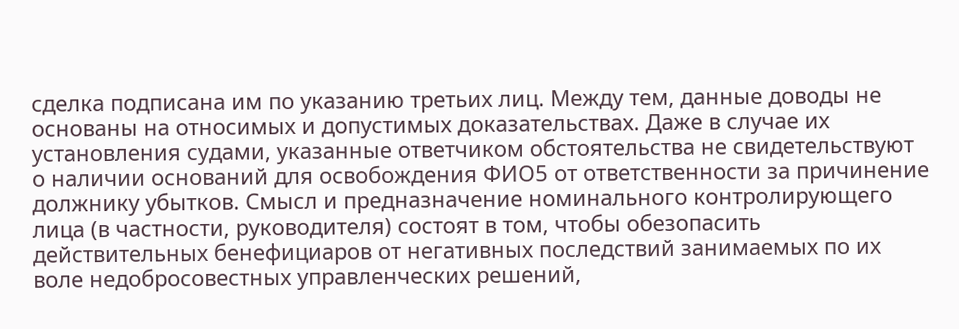сделка подписана им по указанию третьих лиц. Между тем, данные доводы не основаны на относимых и допустимых доказательствах. Даже в случае их установления судами, указанные ответчиком обстоятельства не свидетельствуют о наличии оснований для освобождения ФИО5 от ответственности за причинение должнику убытков. Смысл и предназначение номинального контролирующего лица (в частности, руководителя) состоят в том, чтобы обезопасить действительных бенефициаров от негативных последствий занимаемых по их воле недобросовестных управленческих решений,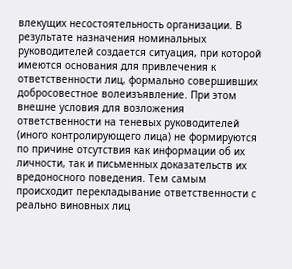влекущих несостоятельность организации. В результате назначения номинальных руководителей создается ситуация, при которой имеются основания для привлечения к ответственности лиц, формально совершивших добросовестное волеизъявление. При этом внешне условия для возложения ответственности на теневых руководителей (иного контролирующего лица) не формируются по причине отсутствия как информации об их личности, так и письменных доказательств их вредоносного поведения. Тем самым происходит перекладывание ответственности с реально виновных лиц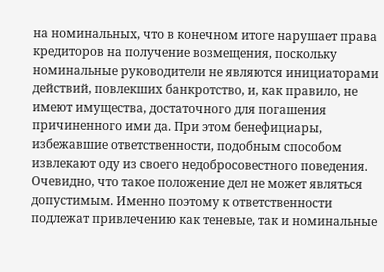на номинальных, что в конечном итоге нарушает права кредиторов на получение возмещения, поскольку номинальные руководители не являются инициаторами действий, повлекших банкротство, и, как правило, не имеют имущества, достаточного для погашения причиненного ими да. При этом бенефициары, избежавшие ответственности, подобным способом извлекают оду из своего недобросовестного поведения. Очевидно, что такое положение дел не может являться допустимым. Именно поэтому к ответственности подлежат привлечению как теневые, так и номинальные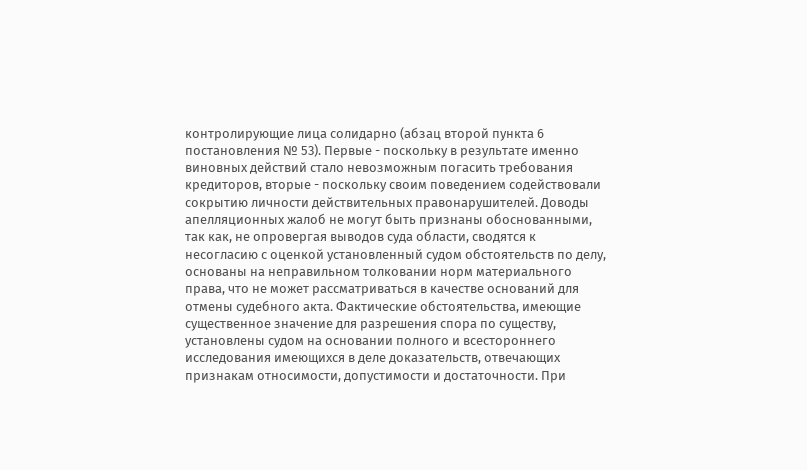контролирующие лица солидарно (абзац второй пункта 6 постановления № 53). Первые - поскольку в результате именно виновных действий стало невозможным погасить требования кредиторов, вторые - поскольку своим поведением содействовали сокрытию личности действительных правонарушителей. Доводы апелляционных жалоб не могут быть признаны обоснованными, так как, не опровергая выводов суда области, сводятся к несогласию с оценкой установленный судом обстоятельств по делу, основаны на неправильном толковании норм материального права, что не может рассматриваться в качестве оснований для отмены судебного акта. Фактические обстоятельства, имеющие существенное значение для разрешения спора по существу, установлены судом на основании полного и всестороннего исследования имеющихся в деле доказательств, отвечающих признакам относимости, допустимости и достаточности. При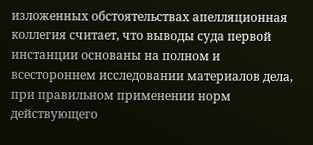изложенных обстоятельствах апелляционная коллегия считает, что выводы суда первой инстанции основаны на полном и всестороннем исследовании материалов дела, при правильном применении норм действующего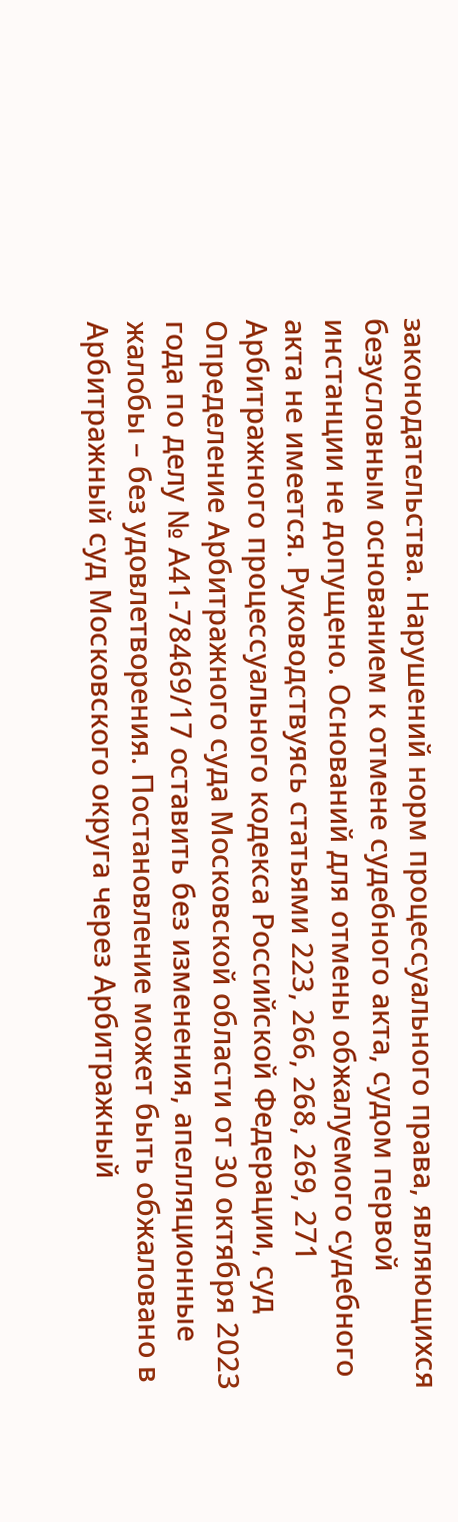законодательства. Нарушений норм процессуального права, являющихся безусловным основанием к отмене судебного акта, судом первой инстанции не допущено. Оснований для отмены обжалуемого судебного акта не имеется. Руководствуясь статьями 223, 266, 268, 269, 271 Арбитражного процессуального кодекса Российской Федерации, суд Определение Арбитражного суда Московской области от 30 октября 2023 года по делу № А41-78469/17 оставить без изменения, апелляционные жалобы – без удовлетворения. Постановление может быть обжаловано в Арбитражный суд Московского округа через Арбитражный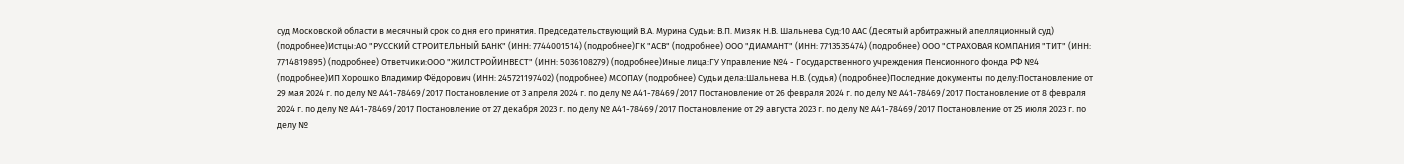суд Московской области в месячный срок со дня его принятия. Председательствующий В.А. Мурина Судьи: В.П. Мизяк Н.В. Шальнева Суд:10 ААС (Десятый арбитражный апелляционный суд) (подробнее)Истцы:АО "РУССКИЙ СТРОИТЕЛЬНЫЙ БАНК" (ИНН: 7744001514) (подробнее)ГК "АСВ" (подробнее) ООО "ДИАМАНТ" (ИНН: 7713535474) (подробнее) ООО "СТРАХОВАЯ КОМПАНИЯ "ТИТ" (ИНН: 7714819895) (подробнее) Ответчики:ООО "ЖИЛСТРОЙИНВЕСТ" (ИНН: 5036108279) (подробнее)Иные лица:ГУ Управление №4 - Государственного учреждения Пенсионного фонда РФ №4 (подробнее)ИП Хорошко Владимир Фёдорович (ИНН: 245721197402) (подробнее) МСОПАУ (подробнее) Судьи дела:Шальнева Н.В. (судья) (подробнее)Последние документы по делу:Постановление от 29 мая 2024 г. по делу № А41-78469/2017 Постановление от 3 апреля 2024 г. по делу № А41-78469/2017 Постановление от 26 февраля 2024 г. по делу № А41-78469/2017 Постановление от 8 февраля 2024 г. по делу № А41-78469/2017 Постановление от 27 декабря 2023 г. по делу № А41-78469/2017 Постановление от 29 августа 2023 г. по делу № А41-78469/2017 Постановление от 25 июля 2023 г. по делу №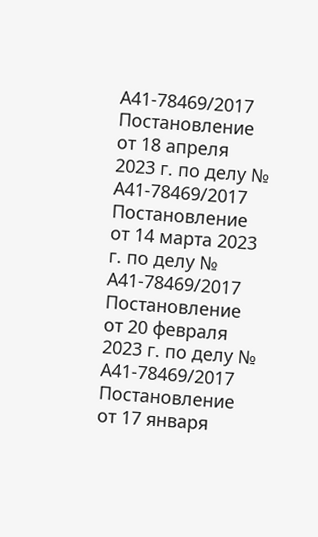А41-78469/2017 Постановление от 18 апреля 2023 г. по делу № А41-78469/2017 Постановление от 14 марта 2023 г. по делу № А41-78469/2017 Постановление от 20 февраля 2023 г. по делу № А41-78469/2017 Постановление от 17 января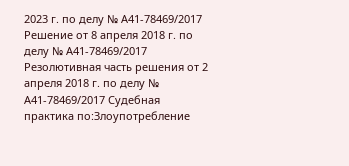2023 г. по делу № А41-78469/2017 Решение от 8 апреля 2018 г. по делу № А41-78469/2017 Резолютивная часть решения от 2 апреля 2018 г. по делу № А41-78469/2017 Судебная практика по:Злоупотребление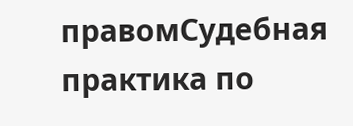правомСудебная практика по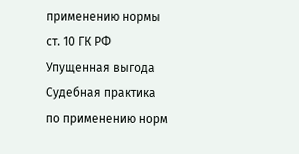применению нормы ст. 10 ГК РФ Упущенная выгода Судебная практика по применению норм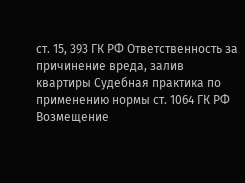ст. 15, 393 ГК РФ Ответственность за причинение вреда, залив квартиры Судебная практика по применению нормы ст. 1064 ГК РФ Возмещение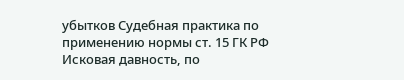убытков Судебная практика по применению нормы ст. 15 ГК РФ Исковая давность, по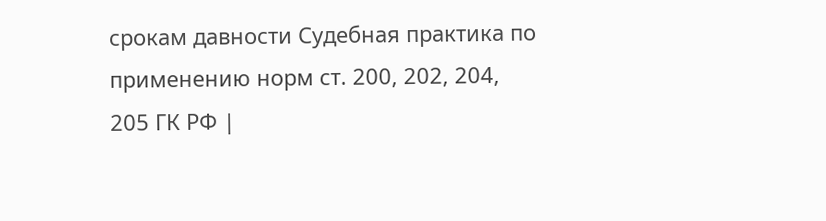срокам давности Судебная практика по применению норм ст. 200, 202, 204, 205 ГК РФ |